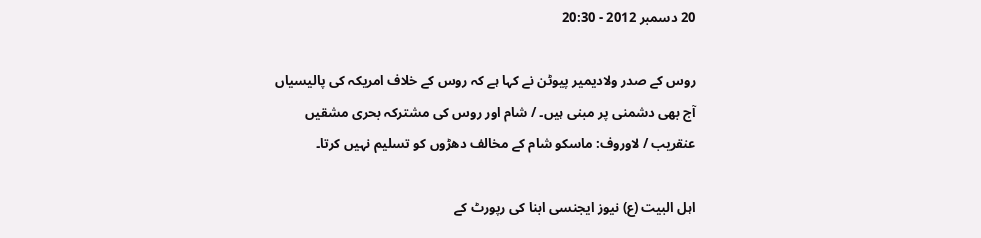20 دسمبر 2012 - 20:30

روس کے صدر ولادیمیر پیوٹن نے کہا ہے کہ روس کے خلاف امریکہ کی پالیسیاں آج بھی دشمنی پر مبنی ہیں۔ / شام اور روس کی مشترکہ بحری مشقیں عنقریب / لاوروف: ماسکو شام کے مخالف دھڑوں کو تسلیم نہیں کرتا۔

اہل البیت (ع) نیوز ایجنسی ابنا کی رپورٹ کے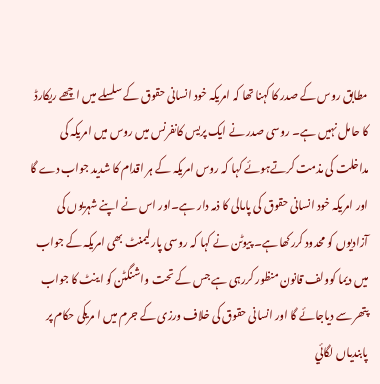مطابق روس کے صدر کا کہنا تھا کہ امریکہ خود انسانی حقوق کے سلسلے میں اچھے ریکارڈ کا حامل نہیں ہے۔ روسی صدر نے ایک پریس کانفرنس میں روس میں امریکہ کی مداخلت کی مذمت کرتےہوئے کہا کہ روس امریکہ کے ہر اقدام کا شدید جواب دے گا اور امریکہ خود انسانی حقوق کی پامالی کا ذمہ دار ہے۔اور اس نے اپنے شہریوں کی آزادیوں کو محدود کررکھا ہے۔ پیوٹن نے کہا کہ روسی پارلیمنٹ بھی امریکہ کے جواب میں دیما کوولف قانون منظور کررہی ہے جس کے تحت واشنگٹن کو اینٹ کا جواب پتھر سے دیاجائے گا اور انسانی حقوق کی خلاف ورزی کے جرم میں ا مریکی حکام پر پابندیاں لگائي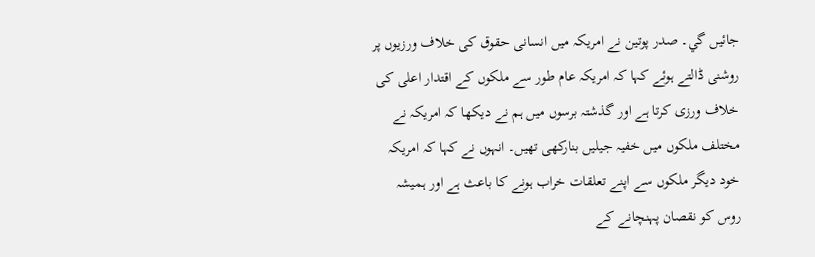جائيں گي۔ صدر پوتین نے امریکہ میں انسانی حقوق کی خلاف ورزیوں پر روشنی ڈالتے ہوئے کہا کہ امریکہ عام طور سے ملکوں کے اقتدار اعلی کی خلاف ورزی کرتا ہے اور گذشتہ برسوں میں ہم نے دیکھا کہ امریکہ نے مختلف ملکوں میں خفیہ جیلیں بنارکھی تھیں۔ انہوں نے کہا کہ امریکہ خود دیگر ملکوں سے اپنے تعلقات خراب ہونے کا باعث ہے اور ہمیشہ روس کو نقصان پہنچانے کے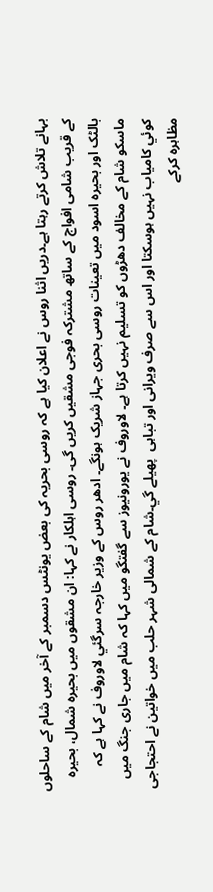بہانے تلاش کرتے رہتا ہے۔دریں اثنا روس نے اعلان کیا ہے کہ روسی بحریہ کی بعض یونٹس دسمبر کے آخر میں شام کے ساحلوں کے قریب شامی افواج کے ساتھ مشترکہ فوجی مشقیں کریں گی۔ روسی اہلکار نے کہا: ان مشقوں میں بحیرہ شمال، بحیرہ بالٹک اور بحیرہ اسود میں تعینات روسی بحری جہاز شریک ہونگے۔ ادھر روس کے وزیر خارجہ سرگئي لاوروف نے کہا ہے کہ ماسکو شام کے مخالف دھڑوں کو تسلیم نہیں کرتا ہے۔ لاوروف نے یورونیوز سے گفتگو میں کہا کہ شام میں جاری جنگ میں کوئي کامیاب نہیں ہوسکتا اور اس سے صرف ویرانی اور تباہی  پھیلے گي۔شام کے شمالی شہر حلب میں خواتین نے احتجاجی مظاہرہ کرکے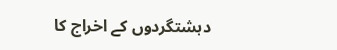دہشتگردوں کے اخراج کا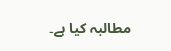مطالبہ کیا ہے۔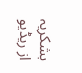بشکریہ از ریڈیو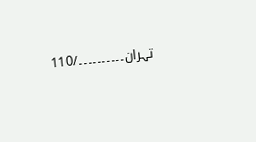تہران۔۔۔۔۔۔۔۔۔۔/110